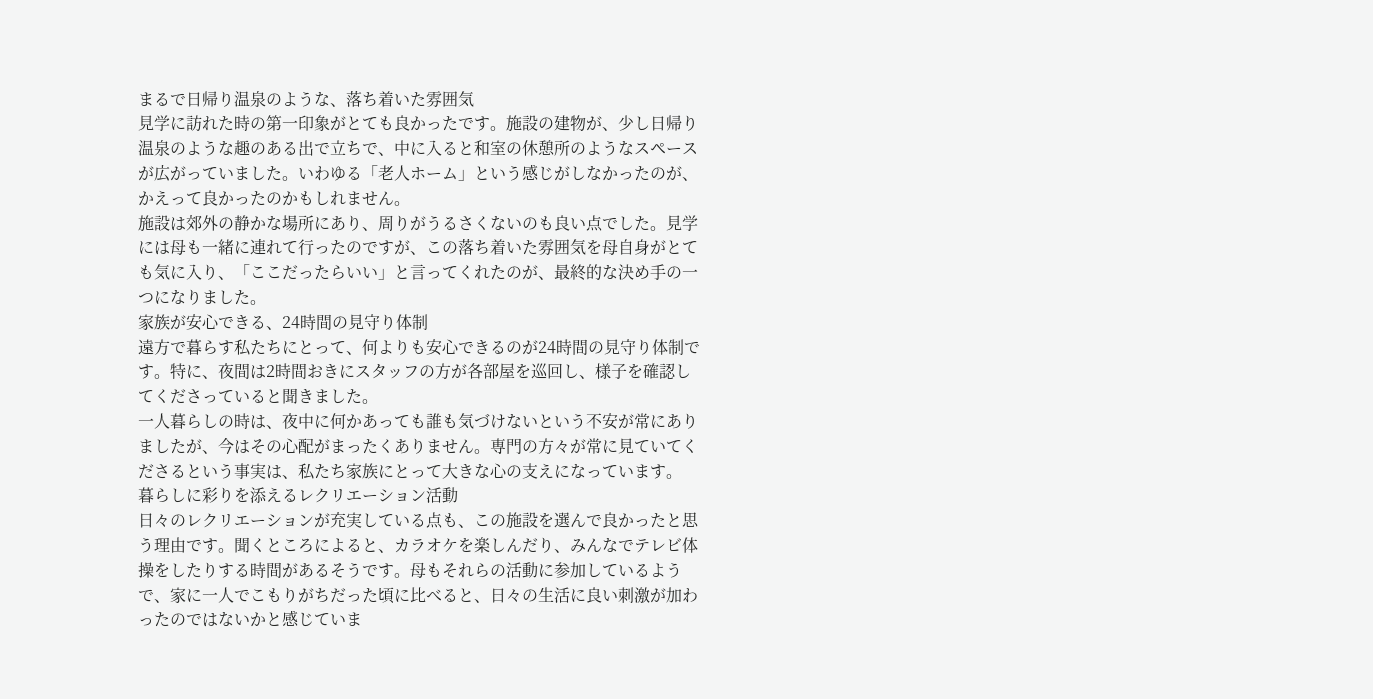まるで日帰り温泉のような、落ち着いた雰囲気
見学に訪れた時の第一印象がとても良かったです。施設の建物が、少し日帰り温泉のような趣のある出で立ちで、中に入ると和室の休憩所のようなスペースが広がっていました。いわゆる「老人ホーム」という感じがしなかったのが、かえって良かったのかもしれません。
施設は郊外の静かな場所にあり、周りがうるさくないのも良い点でした。見学には母も一緒に連れて行ったのですが、この落ち着いた雰囲気を母自身がとても気に入り、「ここだったらいい」と言ってくれたのが、最終的な決め手の一つになりました。
家族が安心できる、24時間の見守り体制
遠方で暮らす私たちにとって、何よりも安心できるのが24時間の見守り体制です。特に、夜間は2時間おきにスタッフの方が各部屋を巡回し、様子を確認してくださっていると聞きました。
一人暮らしの時は、夜中に何かあっても誰も気づけないという不安が常にありましたが、今はその心配がまったくありません。専門の方々が常に見ていてくださるという事実は、私たち家族にとって大きな心の支えになっています。
暮らしに彩りを添えるレクリエーション活動
日々のレクリエーションが充実している点も、この施設を選んで良かったと思う理由です。聞くところによると、カラオケを楽しんだり、みんなでテレビ体操をしたりする時間があるそうです。母もそれらの活動に参加しているようで、家に一人でこもりがちだった頃に比べると、日々の生活に良い刺激が加わったのではないかと感じていま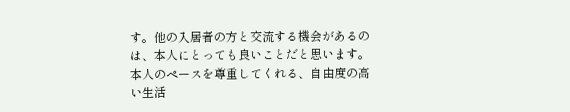す。他の入居者の方と交流する機会があるのは、本人にとっても良いことだと思います。
本人のペースを尊重してくれる、自由度の高い生活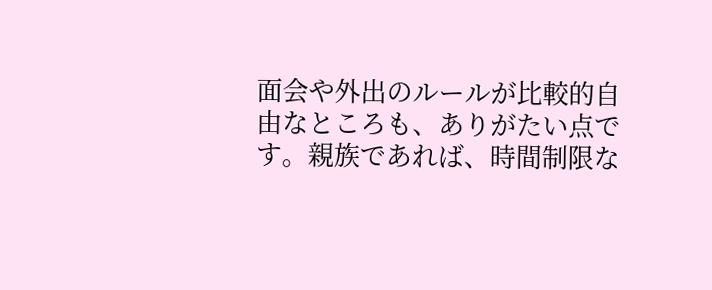面会や外出のルールが比較的自由なところも、ありがたい点です。親族であれば、時間制限な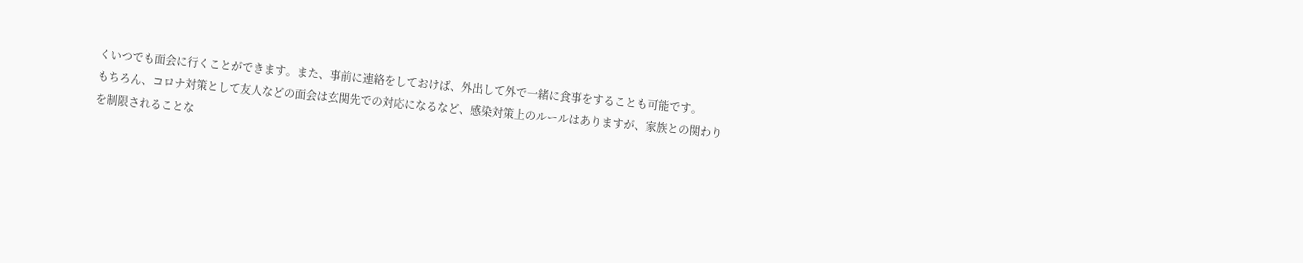くいつでも面会に行くことができます。また、事前に連絡をしておけば、外出して外で一緒に食事をすることも可能です。
もちろん、コロナ対策として友人などの面会は玄関先での対応になるなど、感染対策上のルールはありますが、家族との関わりを制限されることな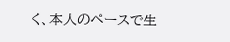く、本人のペースで生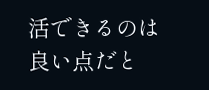活できるのは良い点だと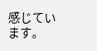感じています。